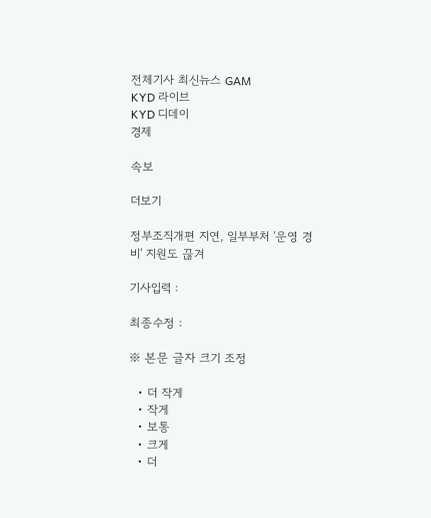전체기사 최신뉴스 GAM
KYD 라이브
KYD 디데이
경제

속보

더보기

정부조직개편 지연, 일부부처 '운영 경비' 지원도 끊겨

기사입력 :

최종수정 :

※ 본문 글자 크기 조정

  • 더 작게
  • 작게
  • 보통
  • 크게
  • 더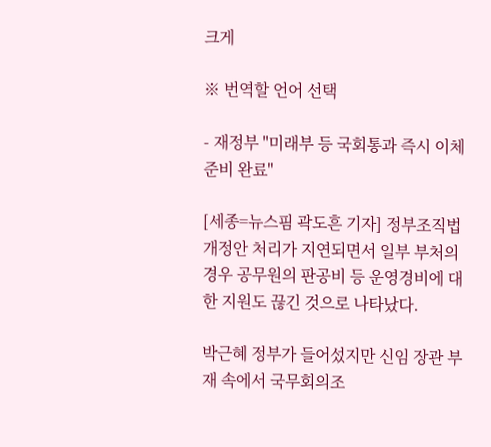크게

※ 번역할 언어 선택

- 재정부 "미래부 등 국회통과 즉시 이체 준비 완료"

[세종=뉴스핌 곽도흔 기자] 정부조직법 개정안 처리가 지연되면서 일부 부처의 경우 공무원의 판공비 등 운영경비에 대한 지원도 끊긴 것으로 나타났다.

박근혜 정부가 들어섰지만 신임 장관 부재 속에서 국무회의조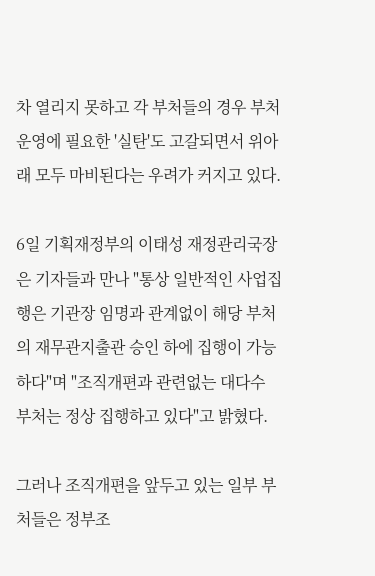차 열리지 못하고 각 부처들의 경우 부처 운영에 필요한 '실탄'도 고갈되면서 위아래 모두 마비된다는 우려가 커지고 있다.

6일 기획재정부의 이태성 재정관리국장은 기자들과 만나 "통상 일반적인 사업집행은 기관장 임명과 관계없이 해당 부처의 재무관지출관 승인 하에 집행이 가능하다"며 "조직개편과 관련없는 대다수 부처는 정상 집행하고 있다"고 밝혔다.

그러나 조직개편을 앞두고 있는 일부 부처들은 정부조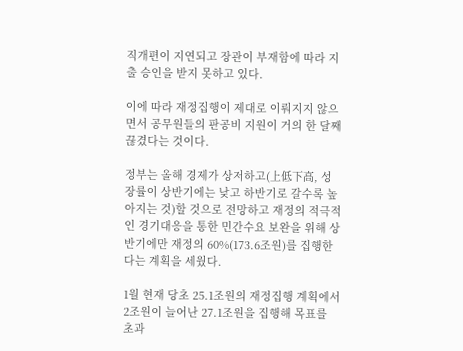직개편이 지연되고 장관이 부재함에 따라 지출 승인을 받지 못하고 있다.

이에 따라 재정집행이 제대로 이뤄지지 않으면서 공무원들의 판공비 지원이 거의 한 달째 끊겼다는 것이다.

정부는 올해 경제가 상저하고(上低下高, 성장률이 상반기에는 낮고 하반기로 갈수록 높아지는 것)할 것으로 전망하고 재정의 적극적인 경기대응을 통한 민간수요 보완을 위해 상반기에만 재정의 60%(173.6조원)를 집행한다는 계획을 세웠다.

1월 현재 당초 25.1조원의 재정집행 계획에서 2조원이 늘어난 27.1조원을 집행해 목표를 초과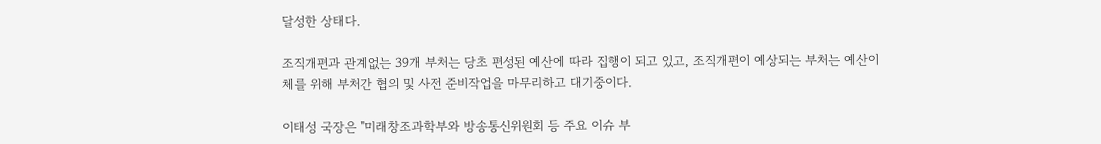달성한 상태다.

조직개편과 관계없는 39개 부처는 당초 편성된 예산에 따라 집행이 되고 있고, 조직개편이 예상되는 부처는 예산이체를 위해 부처간 협의 및 사전 준비작업을 마무리하고 대기중이다.

이태성 국장은 "미래창조과학부와 방송통신위원회 등 주요 이슈 부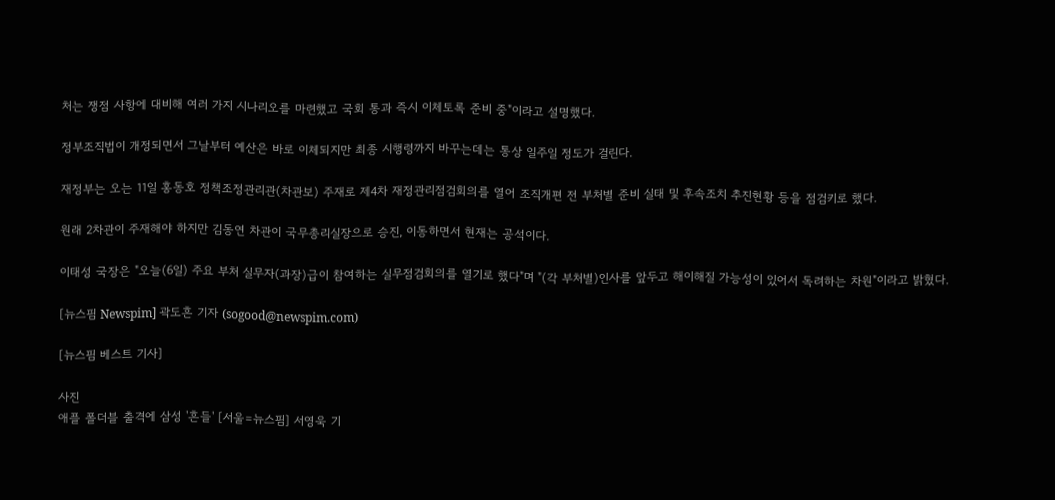처는 쟁점 사항에 대비해 여러 가지 시나리오를 마련했고 국회 통과 즉시 이체토록 준비 중"이라고 설명했다.

정부조직법이 개정되면서 그날부터 예산은 바로 이체되지만 최종 시행령까지 바꾸는데는 통상 일주일 정도가 걸린다.

재정부는 오는 11일 홍동호 정책조정관리관(차관보) 주재로 제4차 재정관리점검회의를 열어 조직개편 전 부처별 준비 실태 및 후속조치 추진현황 등을 점검키로 했다.

원래 2차관이 주재해야 하지만 김동연 차관이 국무총리실장으로 승진, 이동하면서 현재는 공석이다.

이태성 국장은 "오늘(6일) 주요 부처 실무자(과장)급이 참여하는 실무점검회의를 열기로 했다"며 "(각 부처별)인사를 앞두고 해이해질 가능성이 있어서 독려하는 차원"이라고 밝혔다.

[뉴스핌 Newspim] 곽도흔 기자 (sogood@newspim.com)

[뉴스핌 베스트 기사]

사진
애플 폴더블 출격에 삼성 '흔들' [서울=뉴스핌] 서영욱 기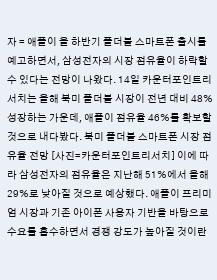자 = 애플이 올 하반기 폴더블 스마트폰 출시를 예고하면서, 삼성전자의 시장 점유율이 하락할 수 있다는 전망이 나왔다. 14일 카운터포인트리서치는 올해 북미 폴더블 시장이 전년 대비 48% 성장하는 가운데, 애플이 점유율 46%를 확보할 것으로 내다봤다. 북미 폴더블 스마트폰 시장 점유율 전망 [사진=카운터포인트리서치] 이에 따라 삼성전자의 점유율은 지난해 51%에서 올해 29%로 낮아질 것으로 예상했다. 애플이 프리미엄 시장과 기존 아이폰 사용자 기반을 바탕으로 수요를 흡수하면서 경쟁 강도가 높아질 것이란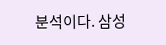분석이다. 삼성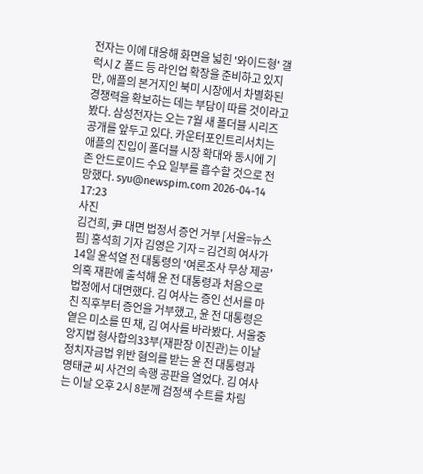전자는 이에 대응해 화면을 넓힌 '와이드형' 갤럭시 Z 폴드 등 라인업 확장을 준비하고 있지만, 애플의 본거지인 북미 시장에서 차별화된 경쟁력을 확보하는 데는 부담이 따를 것이라고 봤다. 삼성전자는 오는 7월 새 폴더블 시리즈 공개를 앞두고 있다. 카운터포인트리서치는 애플의 진입이 폴더블 시장 확대와 동시에 기존 안드로이드 수요 일부를 흡수할 것으로 전망했다. syu@newspim.com 2026-04-14 17:23
사진
김건희, 尹 대면 법정서 증언 거부 [서울=뉴스핌] 홍석희 기자 김영은 기자 = 김건희 여사가 14일 윤석열 전 대통령의 '여론조사 무상 제공' 의혹 재판에 출석해 윤 전 대통령과 처음으로 법정에서 대면했다. 김 여사는 증인 선서를 마친 직후부터 증언을 거부했고, 윤 전 대통령은 옅은 미소를 띤 채, 김 여사를 바라봤다. 서울중앙지법 형사합의33부(재판장 이진관)는 이날 정치자금법 위반 혐의를 받는 윤 전 대통령과 명태균 씨 사건의 속행 공판을 열었다. 김 여사는 이날 오후 2시 8분께 검정색 수트를 차림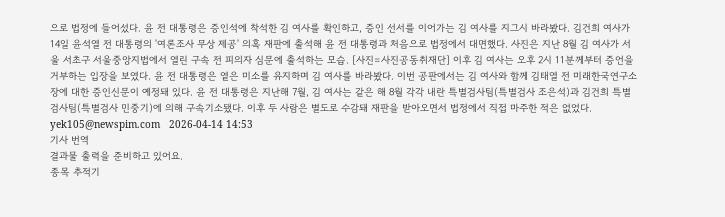으로 법정에 들어섰다. 윤 전 대통령은 증인석에 착석한 김 여사를 확인하고, 증인 선서를 이어가는 김 여사를 지그시 바라봤다. 김건희 여사가 14일 윤석열 전 대통령의 '여론조사 무상 제공' 의혹 재판에 출석해 윤 전 대통령과 처음으로 법정에서 대면했다. 사진은 지난 8월 김 여사가 서울 서초구 서울중앙지법에서 열린 구속 전 피의자 심문에 출석하는 모습. [사진=사진공동취재단] 이후 김 여사는 오후 2시 11분께부터 증언을 거부하는 입장을 보였다. 윤 전 대통령은 옅은 미소를 유지하며 김 여사를 바라봤다. 이번 공판에서는 김 여사와 함께 김태열 전 미래한국연구소장에 대한 증인신문이 예정돼 있다. 윤 전 대통령은 지난해 7월, 김 여사는 같은 해 8월 각각 내란 특별검사팀(특별검사 조은석)과 김건희 특별검사팀(특별검사 민중기)에 의해 구속기소됐다. 이후 두 사람은 별도로 수감돼 재판을 받아오면서 법정에서 직접 마주한 적은 없었다. yek105@newspim.com   2026-04-14 14:53
기사 번역
결과물 출력을 준비하고 있어요.
종목 추적기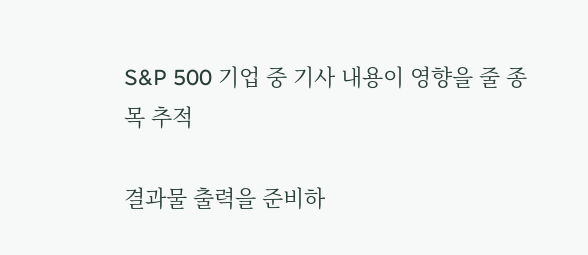S&P 500 기업 중 기사 내용이 영향을 줄 종목 추적

결과물 출력을 준비하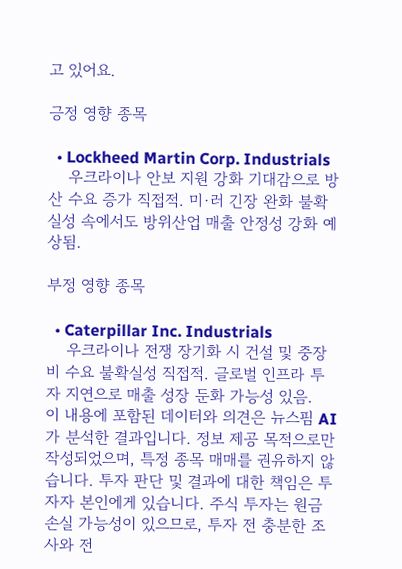고 있어요.

긍정 영향 종목

  • Lockheed Martin Corp. Industrials
    우크라이나 안보 지원 강화 기대감으로 방산 수요 증가 직접적. 미·러 긴장 완화 불확실성 속에서도 방위산업 매출 안정성 강화 예상됨.

부정 영향 종목

  • Caterpillar Inc. Industrials
    우크라이나 전쟁 장기화 시 건설 및 중장비 수요 불확실성 직접적. 글로벌 인프라 투자 지연으로 매출 성장 둔화 가능성 있음.
이 내용에 포함된 데이터와 의견은 뉴스핌 AI가 분석한 결과입니다. 정보 제공 목적으로만 작성되었으며, 특정 종목 매매를 권유하지 않습니다. 투자 판단 및 결과에 대한 책임은 투자자 본인에게 있습니다. 주식 투자는 원금 손실 가능성이 있으므로, 투자 전 충분한 조사와 전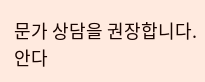문가 상담을 권장합니다.
안다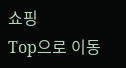쇼핑
Top으로 이동